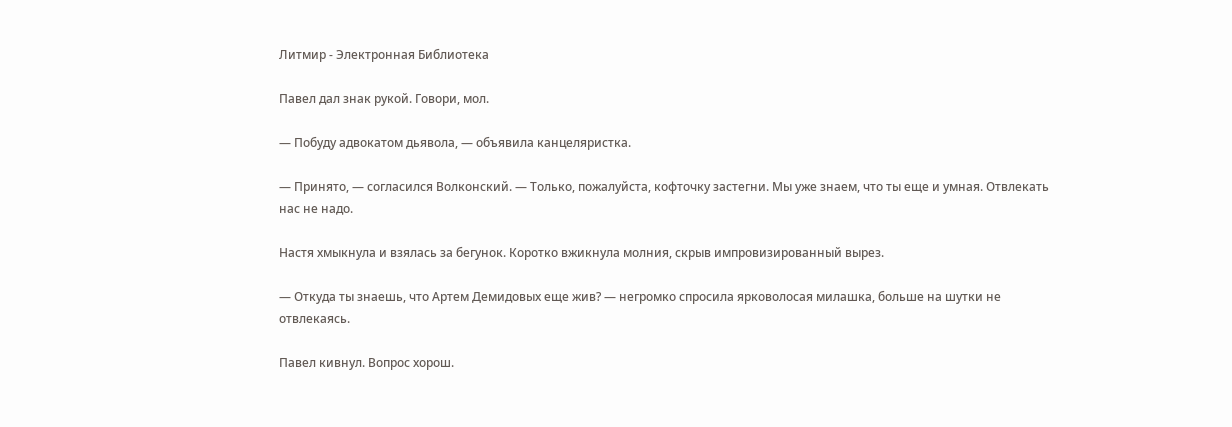Литмир - Электронная Библиотека

Павел дал знак рукой. Говори, мол.

— Побуду адвокатом дьявола, — объявила канцеляристка.

— Принято, — согласился Волконский. — Только, пожалуйста, кофточку застегни. Мы уже знаем, что ты еще и умная. Отвлекать нас не надо.

Настя хмыкнула и взялась за бегунок. Коротко вжикнула молния, скрыв импровизированный вырез.

— Откуда ты знаешь, что Артем Демидовых еще жив? — негромко спросила ярковолосая милашка, больше на шутки не отвлекаясь.

Павел кивнул. Вопрос хорош.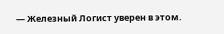— Железный Логист уверен в этом.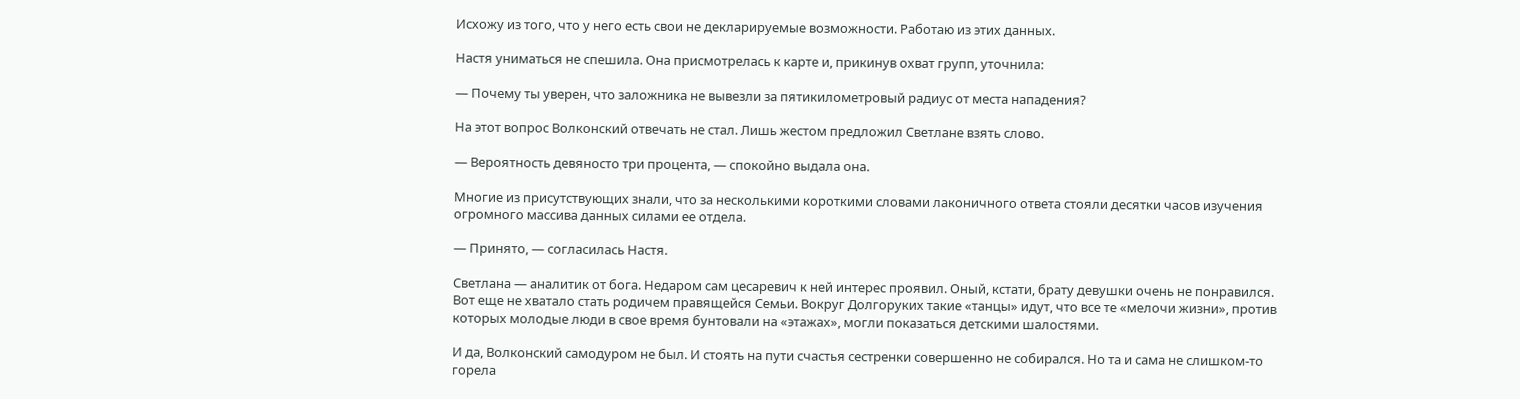Исхожу из того, что у него есть свои не декларируемые возможности. Работаю из этих данных.

Настя униматься не спешила. Она присмотрелась к карте и, прикинув охват групп, уточнила:

— Почему ты уверен, что заложника не вывезли за пятикилометровый радиус от места нападения?

На этот вопрос Волконский отвечать не стал. Лишь жестом предложил Светлане взять слово.

— Вероятность девяносто три процента, — спокойно выдала она.

Многие из присутствующих знали, что за несколькими короткими словами лаконичного ответа стояли десятки часов изучения огромного массива данных силами ее отдела.

— Принято, — согласилась Настя.

Светлана — аналитик от бога. Недаром сам цесаревич к ней интерес проявил. Оный, кстати, брату девушки очень не понравился. Вот еще не хватало стать родичем правящейся Семьи. Вокруг Долгоруких такие «танцы» идут, что все те «мелочи жизни», против которых молодые люди в свое время бунтовали на «этажах», могли показаться детскими шалостями.

И да, Волконский самодуром не был. И стоять на пути счастья сестренки совершенно не собирался. Но та и сама не слишком-то горела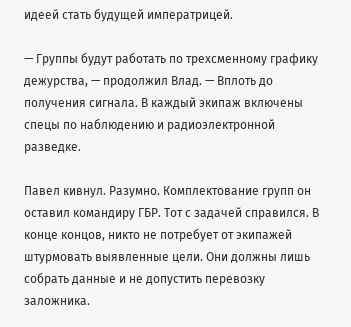идеей стать будущей императрицей.

— Группы будут работать по трехсменному графику дежурства, — продолжил Влад. — Вплоть до получения сигнала. В каждый экипаж включены спецы по наблюдению и радиоэлектронной разведке.

Павел кивнул. Разумно. Комплектование групп он оставил командиру ГБР. Тот с задачей справился. В конце концов, никто не потребует от экипажей штурмовать выявленные цели. Они должны лишь собрать данные и не допустить перевозку заложника.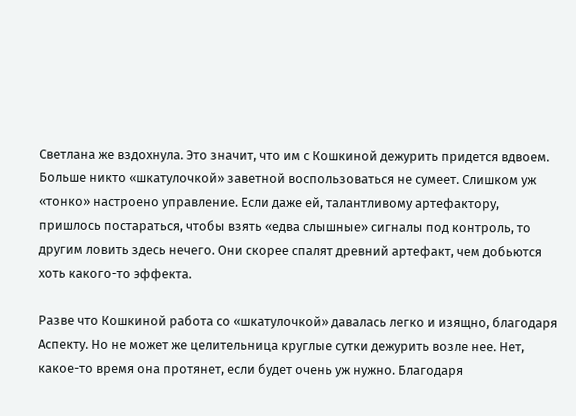Светлана же вздохнула. Это значит, что им с Кошкиной дежурить придется вдвоем. Больше никто «шкатулочкой» заветной воспользоваться не сумеет. Слишком уж «тонко» настроено управление. Если даже ей, талантливому артефактору, пришлось постараться, чтобы взять «едва слышные» сигналы под контроль, то другим ловить здесь нечего. Они скорее спалят древний артефакт, чем добьются хоть какого-то эффекта.

Разве что Кошкиной работа со «шкатулочкой» давалась легко и изящно, благодаря Аспекту. Но не может же целительница круглые сутки дежурить возле нее. Нет, какое-то время она протянет, если будет очень уж нужно. Благодаря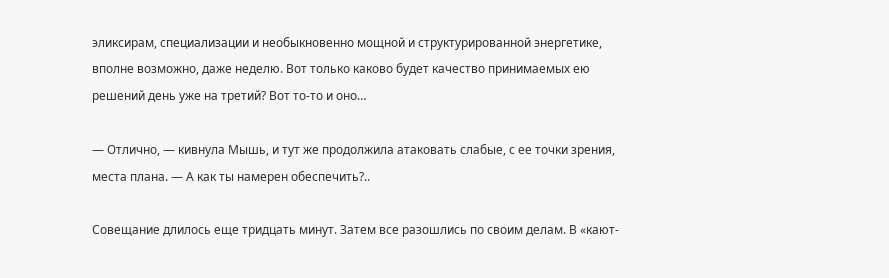эликсирам, специализации и необыкновенно мощной и структурированной энергетике, вполне возможно, даже неделю. Вот только каково будет качество принимаемых ею решений день уже на третий? Вот то-то и оно…

— Отлично, — кивнула Мышь, и тут же продолжила атаковать слабые, с ее точки зрения, места плана. — А как ты намерен обеспечить?..

Совещание длилось еще тридцать минут. Затем все разошлись по своим делам. В «кают-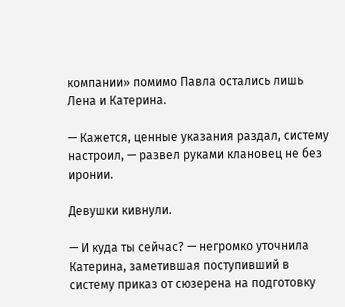компании» помимо Павла остались лишь Лена и Катерина.

— Кажется, ценные указания раздал, систему настроил, — развел руками клановец не без иронии.

Девушки кивнули.

— И куда ты сейчас? — негромко уточнила Катерина, заметившая поступивший в систему приказ от сюзерена на подготовку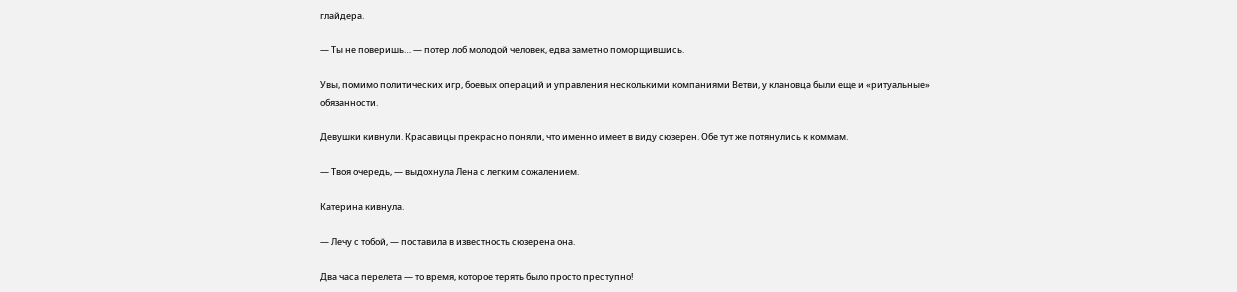глайдера.

— Ты не поверишь… — потер лоб молодой человек, едва заметно поморщившись.

Увы, помимо политических игр, боевых операций и управления несколькими компаниями Ветви, у клановца были еще и «ритуальные» обязанности.

Девушки кивнули. Красавицы прекрасно поняли, что именно имеет в виду сюзерен. Обе тут же потянулись к коммам.

— Твоя очередь, — выдохнула Лена с легким сожалением.

Катерина кивнула.

— Лечу с тобой, — поставила в известность сюзерена она.

Два часа перелета — то время, которое терять было просто преступно!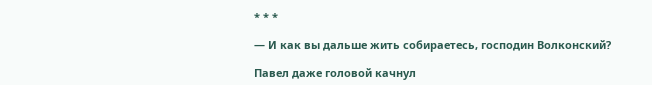* * *

— И как вы дальше жить собираетесь, господин Волконский?

Павел даже головой качнул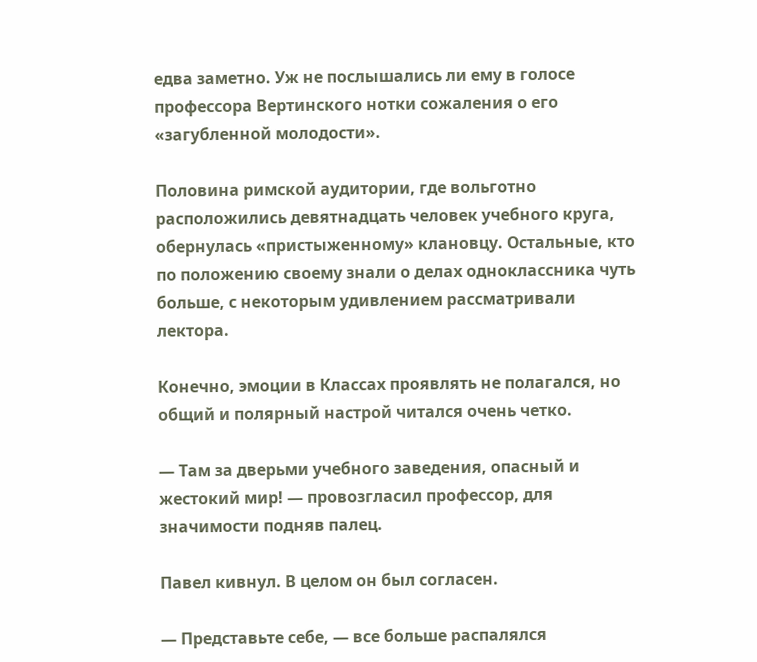едва заметно. Уж не послышались ли ему в голосе профессора Вертинского нотки сожаления о его «загубленной молодости».

Половина римской аудитории, где вольготно расположились девятнадцать человек учебного круга, обернулась «пристыженному» клановцу. Остальные, кто по положению своему знали о делах одноклассника чуть больше, с некоторым удивлением рассматривали лектора.

Конечно, эмоции в Классах проявлять не полагался, но общий и полярный настрой читался очень четко.

— Там за дверьми учебного заведения, опасный и жестокий мир! — провозгласил профессор, для значимости подняв палец.

Павел кивнул. В целом он был согласен.

— Представьте себе, — все больше распалялся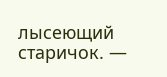лысеющий старичок. —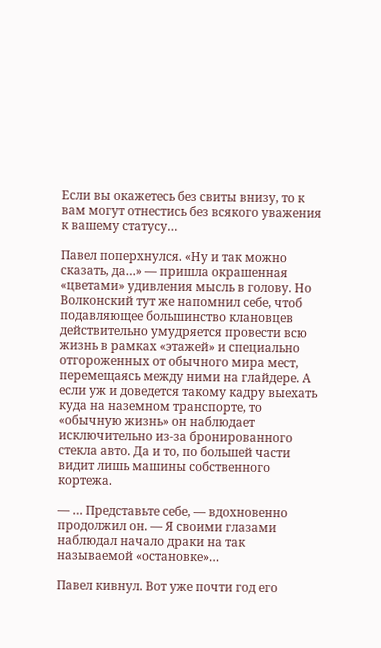Если вы окажетесь без свиты внизу, то к вам могут отнестись без всякого уважения к вашему статусу…

Павел поперхнулся. «Ну и так можно сказать, да…» — пришла окрашенная «цветами» удивления мысль в голову. Но Волконский тут же напомнил себе, чтоб подавляющее большинство клановцев действительно умудряется провести всю жизнь в рамках «этажей» и специально отгороженных от обычного мира мест, перемещаясь между ними на глайдере. А если уж и доведется такому кадру выехать куда на наземном транспорте, то «обычную жизнь» он наблюдает исключительно из-за бронированного стекла авто. Да и то, по большей части видит лишь машины собственного кортежа.

— … Представьте себе, — вдохновенно продолжил он. — Я своими глазами наблюдал начало драки на так называемой «остановке»…

Павел кивнул. Вот уже почти год его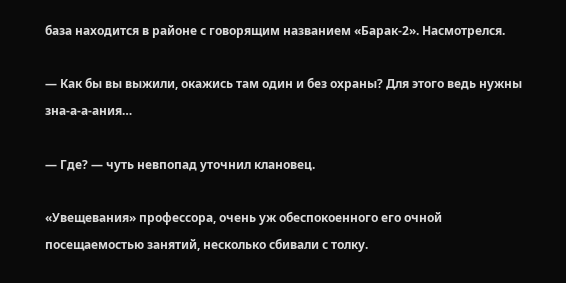база находится в районе с говорящим названием «Барак-2». Насмотрелся.

— Как бы вы выжили, окажись там один и без охраны? Для этого ведь нужны зна-а-а-ания…

— Где? — чуть невпопад уточнил клановец.

«Увещевания» профессора, очень уж обеспокоенного его очной посещаемостью занятий, несколько сбивали с толку.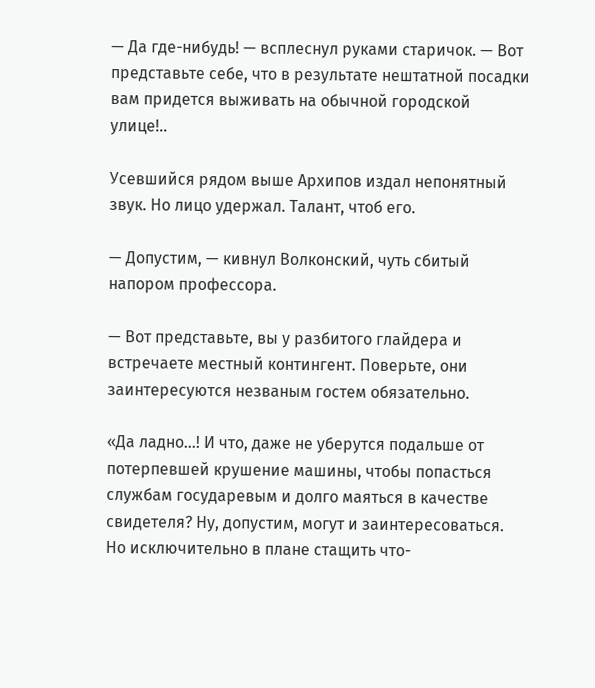— Да где-нибудь! — всплеснул руками старичок. — Вот представьте себе, что в результате нештатной посадки вам придется выживать на обычной городской улице!..

Усевшийся рядом выше Архипов издал непонятный звук. Но лицо удержал. Талант, чтоб его.

— Допустим, — кивнул Волконский, чуть сбитый напором профессора.

— Вот представьте, вы у разбитого глайдера и встречаете местный контингент. Поверьте, они заинтересуются незваным гостем обязательно.

«Да ладно…! И что, даже не уберутся подальше от потерпевшей крушение машины, чтобы попасться службам государевым и долго маяться в качестве свидетеля? Ну, допустим, могут и заинтересоваться. Но исключительно в плане стащить что-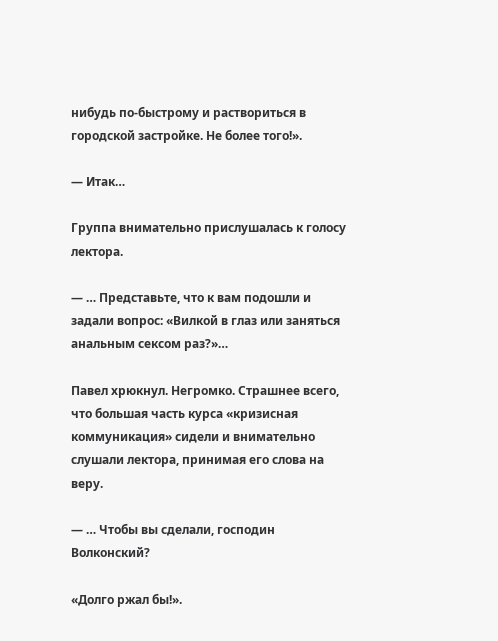нибудь по-быстрому и раствориться в городской застройке. Не более того!».

— Итак…

Группа внимательно прислушалась к голосу лектора.

— … Представьте, что к вам подошли и задали вопрос: «Вилкой в глаз или заняться анальным сексом раз?»…

Павел хрюкнул. Негромко. Страшнее всего, что большая часть курса «кризисная коммуникация» сидели и внимательно слушали лектора, принимая его слова на веру.

— … Чтобы вы сделали, господин Волконский?

«Долго ржал бы!».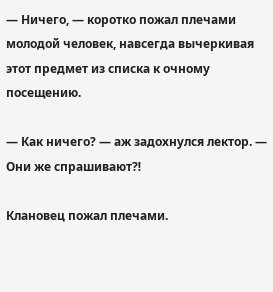— Ничего, — коротко пожал плечами молодой человек, навсегда вычеркивая этот предмет из списка к очному посещению.

— Как ничего? — аж задохнулся лектор. — Они же спрашивают⁈

Клановец пожал плечами.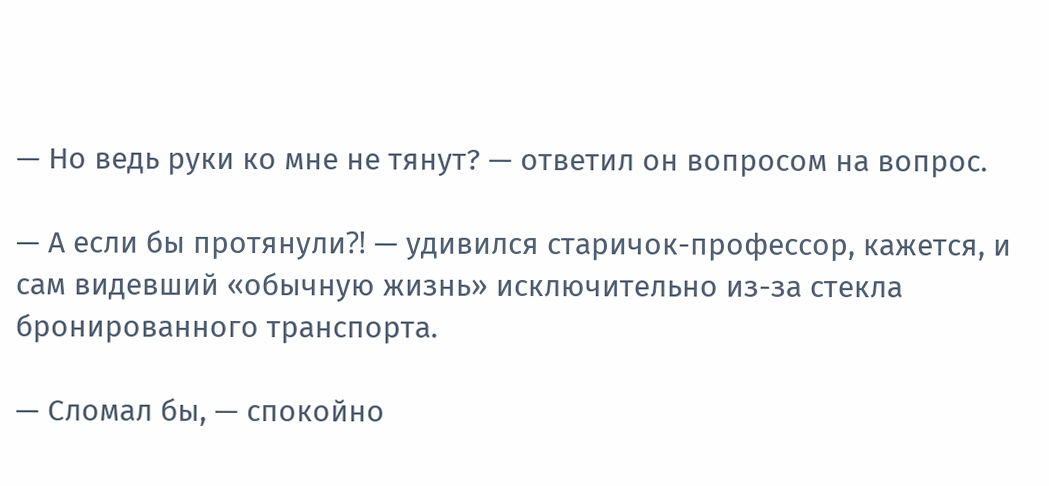— Но ведь руки ко мне не тянут? — ответил он вопросом на вопрос.

— А если бы протянули⁈ — удивился старичок-профессор, кажется, и сам видевший «обычную жизнь» исключительно из-за стекла бронированного транспорта.

— Сломал бы, — спокойно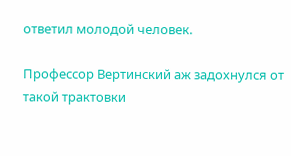ответил молодой человек.

Профессор Вертинский аж задохнулся от такой трактовки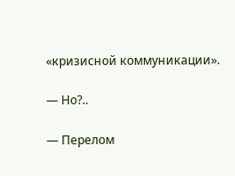«кризисной коммуникации».

— Но?..

— Перелом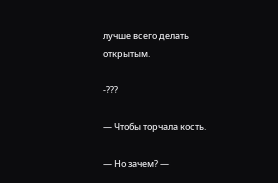лучше всего делать открытым.

-???

— Чтобы торчала кость.

— Но зачем? —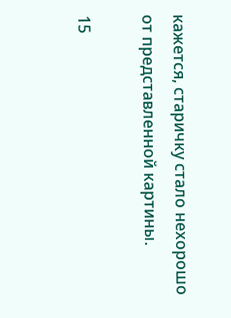кажется, старичку стало нехорошо от представленной картины.

15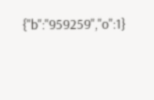{"b":"959259","o":1}